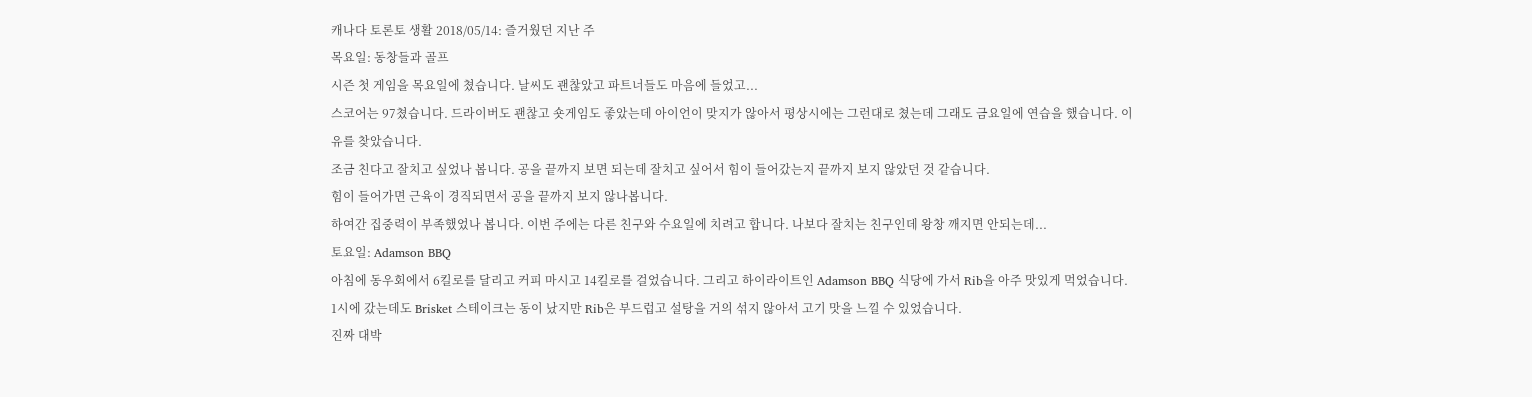캐나다 토론토 생활 2018/05/14: 즐거웠던 지난 주
목요일: 동창들과 골프
시즌 첫 게임을 목요일에 쳤습니다. 날씨도 괜찮았고 파트너들도 마음에 들었고...
스코어는 97쳤습니다. 드라이버도 괜찮고 숏게임도 좋았는데 아이언이 맞지가 않아서 평상시에는 그런대로 쳤는데 그래도 금요일에 연습을 했습니다. 이유를 찾았습니다.
조금 친다고 잘치고 싶었나 봅니다. 공을 끝까지 보면 되는데 잘치고 싶어서 힘이 들어갔는지 끝까지 보지 않았던 것 같습니다.
힘이 들어가면 근육이 경직되면서 공을 끝까지 보지 않나봅니다.
하여간 집중력이 부족했었나 봅니다. 이번 주에는 다른 친구와 수요일에 치려고 합니다. 나보다 잘치는 친구인데 왕창 깨지면 안되는데...
토요일: Adamson BBQ
아침에 동우회에서 6킬로를 달리고 커피 마시고 14킬로를 걸었습니다. 그리고 하이라이트인 Adamson BBQ 식당에 가서 Rib을 아주 맛있게 먹었습니다.
1시에 갔는데도 Brisket 스테이크는 동이 났지만 Rib은 부드럽고 설탕을 거의 섞지 않아서 고기 맛을 느낄 수 있었습니다.
진짜 대박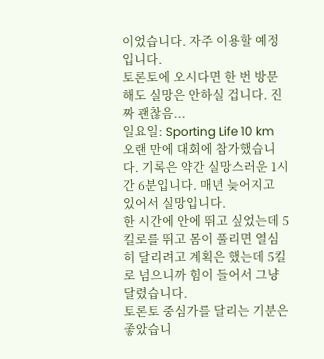이었습니다. 자주 이용할 예정입니다.
토론토에 오시다면 한 번 방문해도 실망은 안하실 겁니다. 진짜 괜찮음...
일요일: Sporting Life 10 km
오랜 만에 대회에 참가했습니다. 기록은 약간 실망스러운 1시간 6분입니다. 매년 늦어지고 있어서 실망입니다.
한 시간에 안에 뛰고 싶었는데 5킬로를 뛰고 몸이 풀리면 열심히 달리려고 계획은 했는데 5킬로 넘으니까 힘이 들어서 그냥 달렸습니다.
토론토 중심가를 달리는 기분은 좋았습니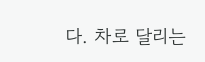다. 차로 달리는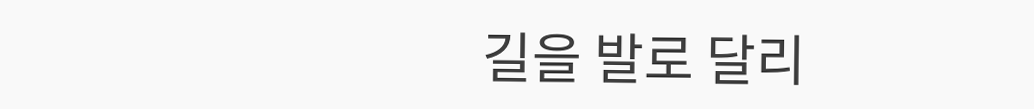길을 발로 달리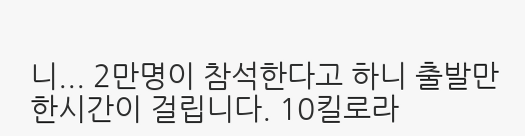니... 2만명이 참석한다고 하니 출발만 한시간이 걸립니다. 10킬로라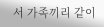서 가족끼리 같이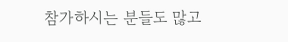참가하시는 분들도 많고